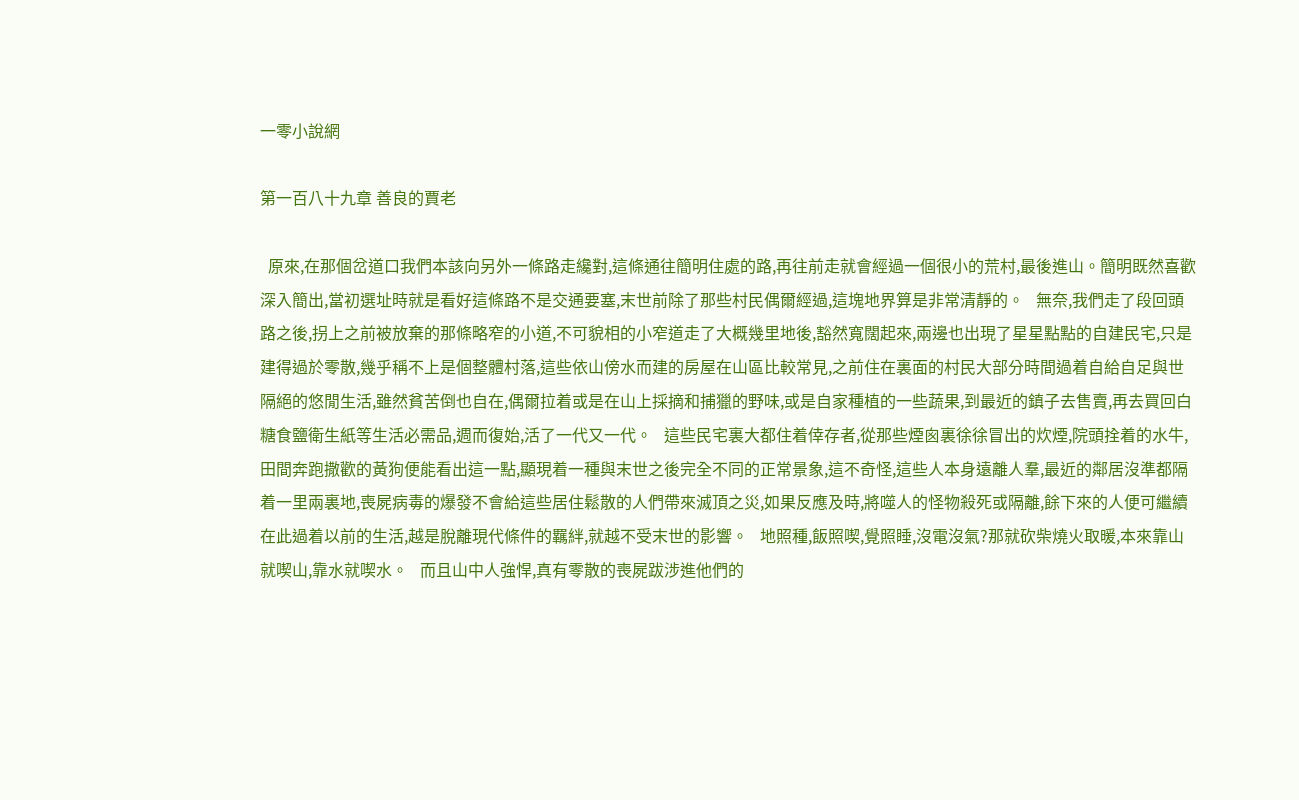一零小說網

第一百八十九章 善良的賈老

  原來,在那個岔道口我們本該向另外一條路走纔對,這條通往簡明住處的路,再往前走就會經過一個很小的荒村,最後進山。簡明既然喜歡深入簡出,當初選址時就是看好這條路不是交通要塞,末世前除了那些村民偶爾經過,這塊地界算是非常清靜的。   無奈,我們走了段回頭路之後,拐上之前被放棄的那條略窄的小道,不可貌相的小窄道走了大概幾里地後,豁然寬闊起來,兩邊也出現了星星點點的自建民宅,只是建得過於零散,幾乎稱不上是個整體村落,這些依山傍水而建的房屋在山區比較常見,之前住在裏面的村民大部分時間過着自給自足與世隔絕的悠閒生活,雖然貧苦倒也自在,偶爾拉着或是在山上採摘和捕獵的野味,或是自家種植的一些蔬果,到最近的鎮子去售賣,再去買回白糖食鹽衛生紙等生活必需品,週而復始,活了一代又一代。   這些民宅裏大都住着倖存者,從那些煙囪裏徐徐冒出的炊煙,院頭拴着的水牛,田間奔跑撒歡的黃狗便能看出這一點,顯現着一種與末世之後完全不同的正常景象,這不奇怪,這些人本身遠離人羣,最近的鄰居沒準都隔着一里兩裏地,喪屍病毒的爆發不會給這些居住鬆散的人們帶來滅頂之災,如果反應及時,將噬人的怪物殺死或隔離,餘下來的人便可繼續在此過着以前的生活,越是脫離現代條件的羈絆,就越不受末世的影響。   地照種,飯照喫,覺照睡,沒電沒氣?那就砍柴燒火取暖,本來靠山就喫山,靠水就喫水。   而且山中人強悍,真有零散的喪屍跋涉進他們的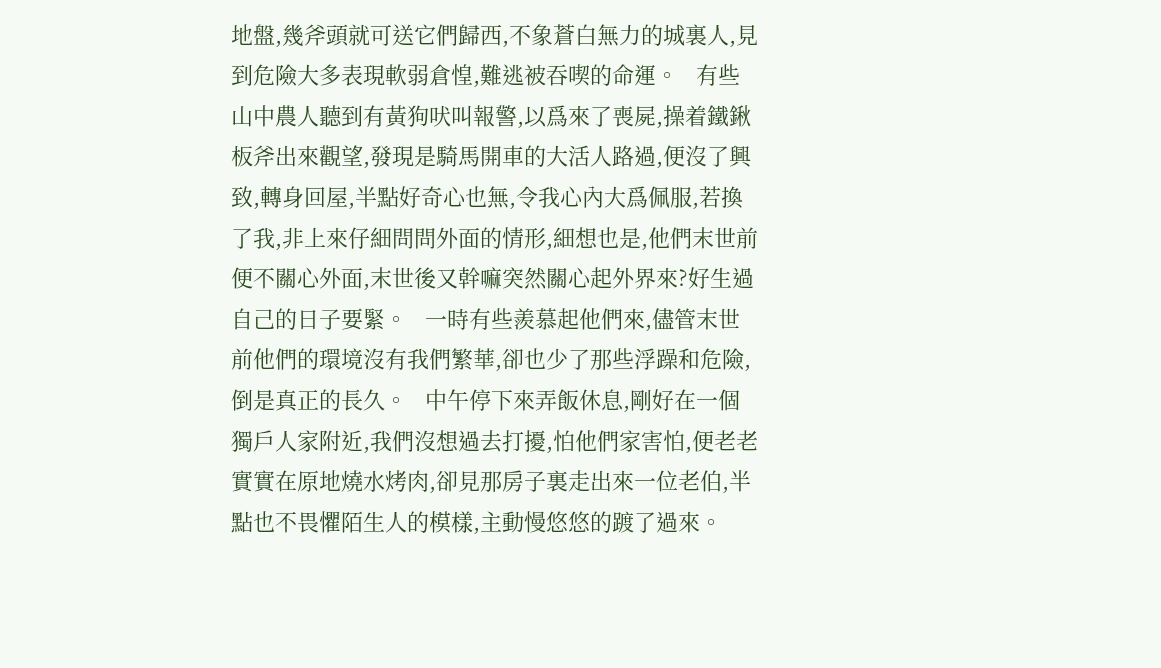地盤,幾斧頭就可送它們歸西,不象蒼白無力的城裏人,見到危險大多表現軟弱倉惶,難逃被吞喫的命運。   有些山中農人聽到有黃狗吠叫報警,以爲來了喪屍,操着鐵鍬板斧出來觀望,發現是騎馬開車的大活人路過,便沒了興致,轉身回屋,半點好奇心也無,令我心內大爲佩服,若換了我,非上來仔細問問外面的情形,細想也是,他們末世前便不關心外面,末世後又幹嘛突然關心起外界來?好生過自己的日子要緊。   一時有些羨慕起他們來,儘管末世前他們的環境沒有我們繁華,卻也少了那些浮躁和危險,倒是真正的長久。   中午停下來弄飯休息,剛好在一個獨戶人家附近,我們沒想過去打擾,怕他們家害怕,便老老實實在原地燒水烤肉,卻見那房子裏走出來一位老伯,半點也不畏懼陌生人的模樣,主動慢悠悠的踱了過來。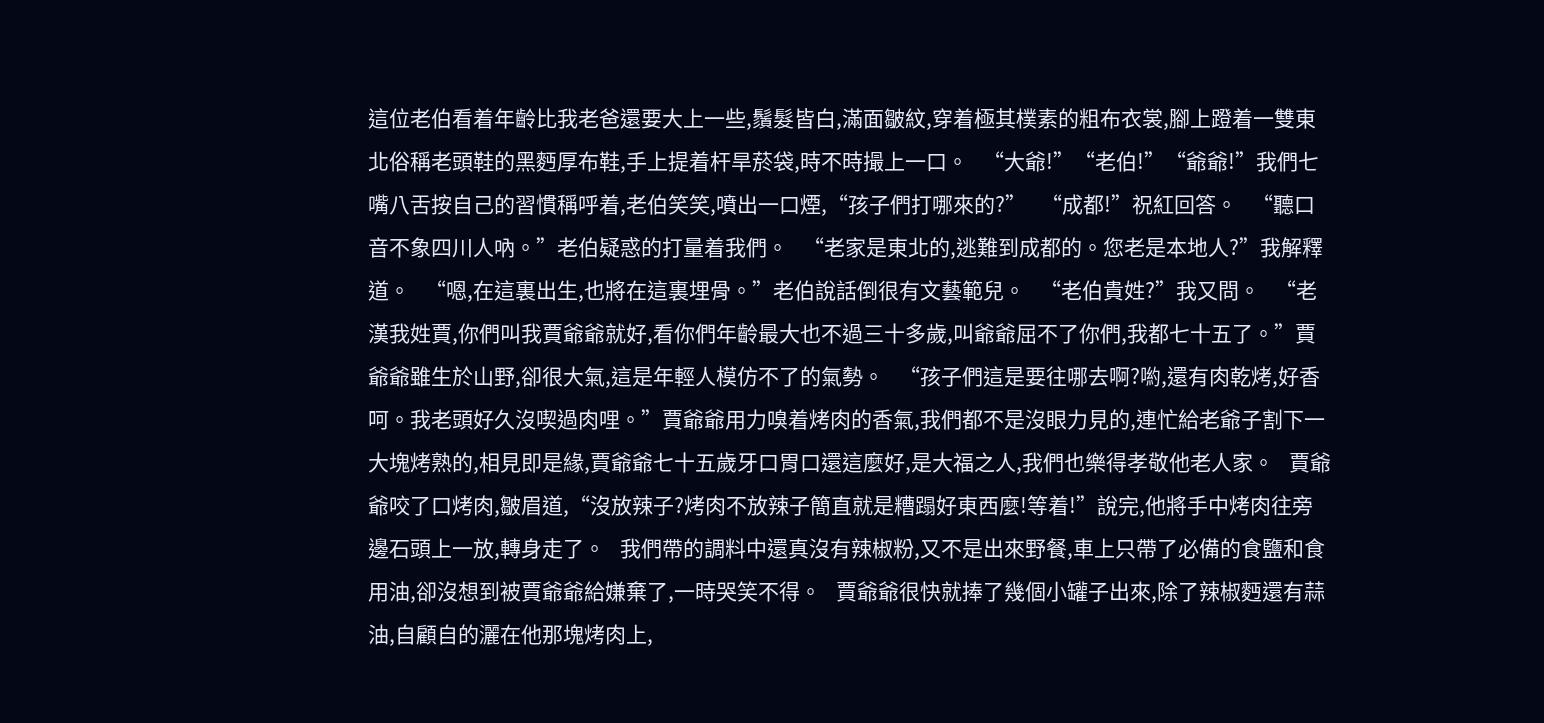這位老伯看着年齡比我老爸還要大上一些,鬚髮皆白,滿面皺紋,穿着極其樸素的粗布衣裳,腳上蹬着一雙東北俗稱老頭鞋的黑麪厚布鞋,手上提着杆旱菸袋,時不時撮上一口。   “大爺!”“老伯!”“爺爺!”我們七嘴八舌按自己的習慣稱呼着,老伯笑笑,噴出一口煙,“孩子們打哪來的?”   “成都!”祝紅回答。   “聽口音不象四川人吶。”老伯疑惑的打量着我們。   “老家是東北的,逃難到成都的。您老是本地人?”我解釋道。   “嗯,在這裏出生,也將在這裏埋骨。”老伯說話倒很有文藝範兒。   “老伯貴姓?”我又問。   “老漢我姓賈,你們叫我賈爺爺就好,看你們年齡最大也不過三十多歲,叫爺爺屈不了你們,我都七十五了。”賈爺爺雖生於山野,卻很大氣,這是年輕人模仿不了的氣勢。   “孩子們這是要往哪去啊?喲,還有肉乾烤,好香呵。我老頭好久沒喫過肉哩。”賈爺爺用力嗅着烤肉的香氣,我們都不是沒眼力見的,連忙給老爺子割下一大塊烤熟的,相見即是緣,賈爺爺七十五歲牙口胃口還這麼好,是大福之人,我們也樂得孝敬他老人家。   賈爺爺咬了口烤肉,皺眉道,“沒放辣子?烤肉不放辣子簡直就是糟蹋好東西麼!等着!”說完,他將手中烤肉往旁邊石頭上一放,轉身走了。   我們帶的調料中還真沒有辣椒粉,又不是出來野餐,車上只帶了必備的食鹽和食用油,卻沒想到被賈爺爺給嫌棄了,一時哭笑不得。   賈爺爺很快就捧了幾個小罐子出來,除了辣椒麪還有蒜油,自顧自的灑在他那塊烤肉上,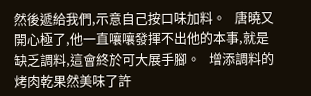然後遞給我們,示意自己按口味加料。   唐曉又開心極了,他一直嚷嚷發揮不出他的本事,就是缺乏調料,這會終於可大展手腳。   增添調料的烤肉乾果然美味了許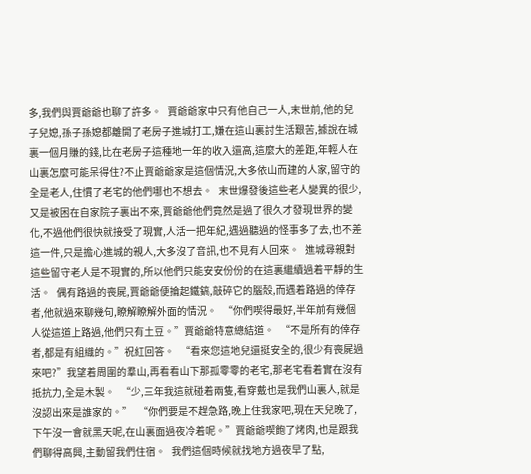多,我們與賈爺爺也聊了許多。   賈爺爺家中只有他自己一人,末世前,他的兒子兒媳,孫子孫媳都離開了老房子進城打工,嫌在這山裏討生活艱苦,據說在城裏一個月賺的錢,比在老房子這種地一年的收入還高,這麼大的差距,年輕人在山裏怎麼可能呆得住?不止賈爺爺家是這個情況,大多依山而建的人家,留守的全是老人,住慣了老宅的他們哪也不想去。   末世爆發後這些老人變異的很少,又是被困在自家院子裏出不來,賈爺爺他們竟然是過了很久才發現世界的變化,不過他們很快就接受了現實,人活一把年紀,遇過聽過的怪事多了去,也不差這一件,只是擔心進城的親人,大多沒了音訊,也不見有人回來。   進城尋親對這些留守老人是不現實的,所以他們只能安安份份的在這裏繼續過着平靜的生活。   偶有路過的喪屍,賈爺爺便掄起鐵鎬,敲碎它的腦殼,而遇着路過的倖存者,他就過來聊幾句,瞭解瞭解外面的情況。   “你們喫得最好,半年前有幾個人從這道上路過,他們只有土豆。”賈爺爺特意總結道。   “不是所有的倖存者,都是有組織的。”祝紅回答。   “看來您這地兒還挺安全的,很少有喪屍過來吧?”我望着周圍的羣山,再看看山下那孤零零的老宅,那老宅看着實在沒有抵抗力,全是木製。   “少,三年我這就碰着兩隻,看穿戴也是我們山裏人,就是沒認出來是誰家的。”   “你們要是不趕急路,晚上住我家吧,現在天兒晚了,下午沒一會就黑天呢,在山裏面過夜冷着呢。”賈爺爺喫飽了烤肉,也是跟我們聊得高興,主動留我們住宿。   我們這個時候就找地方過夜早了點,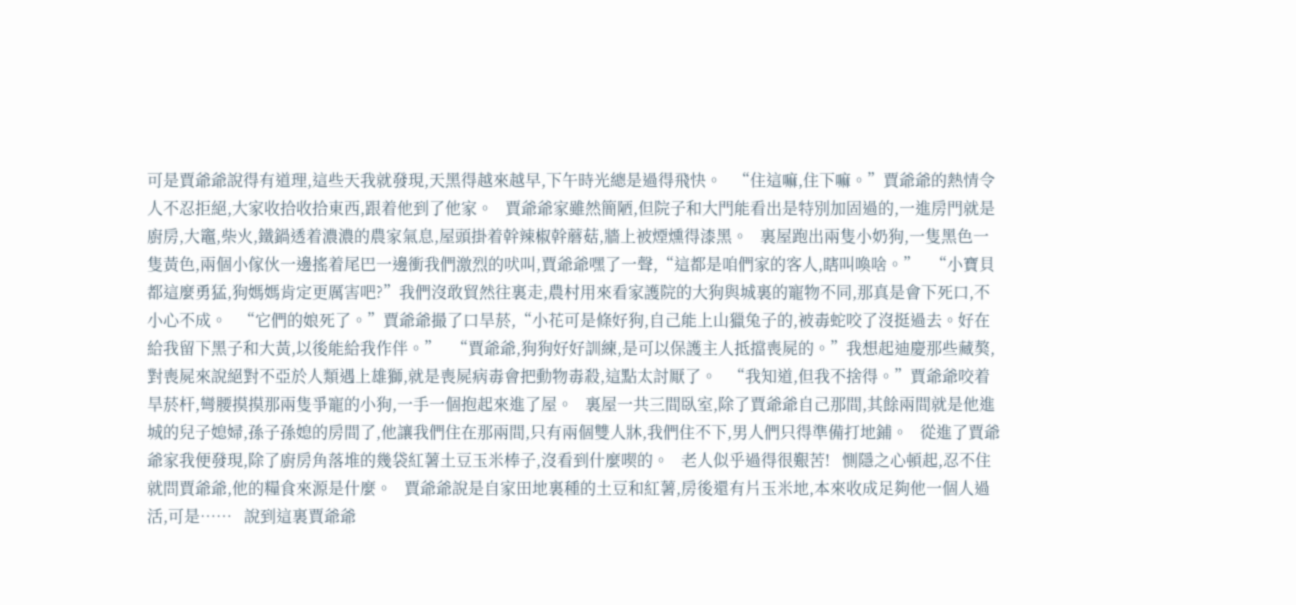可是賈爺爺說得有道理,這些天我就發現,天黑得越來越早,下午時光總是過得飛快。   “住這嘛,住下嘛。”賈爺爺的熱情令人不忍拒絕,大家收拾收拾東西,跟着他到了他家。   賈爺爺家雖然簡陋,但院子和大門能看出是特別加固過的,一進房門就是廚房,大竈,柴火,鐵鍋透着濃濃的農家氣息,屋頭掛着幹辣椒幹蘑菇,牆上被煙燻得漆黑。   裏屋跑出兩隻小奶狗,一隻黑色一隻黃色,兩個小傢伙一邊搖着尾巴一邊衝我們激烈的吠叫,賈爺爺嘿了一聲,“這都是咱們家的客人,瞎叫喚啥。”   “小寶貝都這麼勇猛,狗媽媽肯定更厲害吧?”我們沒敢貿然往裏走,農村用來看家護院的大狗與城裏的寵物不同,那真是會下死口,不小心不成。   “它們的娘死了。”賈爺爺撮了口旱菸,“小花可是條好狗,自己能上山獵兔子的,被毒蛇咬了沒挺過去。好在給我留下黑子和大黃,以後能給我作伴。”   “賈爺爺,狗狗好好訓練,是可以保護主人抵擋喪屍的。”我想起迪慶那些藏獒,對喪屍來說絕對不亞於人類遇上雄獅,就是喪屍病毒會把動物毒殺,這點太討厭了。   “我知道,但我不捨得。”賈爺爺咬着旱菸杆,彎腰摸摸那兩隻爭寵的小狗,一手一個抱起來進了屋。   裏屋一共三間臥室,除了賈爺爺自己那間,其餘兩間就是他進城的兒子媳婦,孫子孫媳的房間了,他讓我們住在那兩間,只有兩個雙人牀,我們住不下,男人們只得準備打地鋪。   從進了賈爺爺家我便發現,除了廚房角落堆的幾袋紅薯土豆玉米棒子,沒看到什麼喫的。   老人似乎過得很艱苦!   惻隱之心頓起,忍不住就問賈爺爺,他的糧食來源是什麼。   賈爺爺說是自家田地裏種的土豆和紅薯,房後還有片玉米地,本來收成足夠他一個人過活,可是……   說到這裏賈爺爺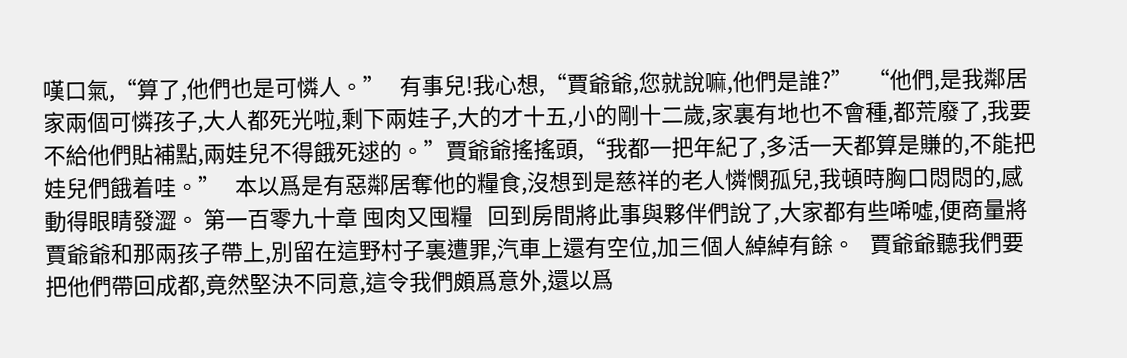嘆口氣,“算了,他們也是可憐人。”   有事兒!我心想,“賈爺爺,您就說嘛,他們是誰?”   “他們,是我鄰居家兩個可憐孩子,大人都死光啦,剩下兩娃子,大的才十五,小的剛十二歲,家裏有地也不會種,都荒廢了,我要不給他們貼補點,兩娃兒不得餓死逑的。”賈爺爺搖搖頭,“我都一把年紀了,多活一天都算是賺的,不能把娃兒們餓着哇。”   本以爲是有惡鄰居奪他的糧食,沒想到是慈祥的老人憐憫孤兒,我頓時胸口悶悶的,感動得眼睛發澀。 第一百零九十章 囤肉又囤糧   回到房間將此事與夥伴們說了,大家都有些唏噓,便商量將賈爺爺和那兩孩子帶上,別留在這野村子裏遭罪,汽車上還有空位,加三個人綽綽有餘。   賈爺爺聽我們要把他們帶回成都,竟然堅決不同意,這令我們頗爲意外,還以爲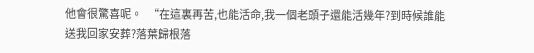他會很驚喜呢。   “在這裏再苦,也能活命,我一個老頭子還能活幾年?到時候誰能送我回家安葬?落葉歸根落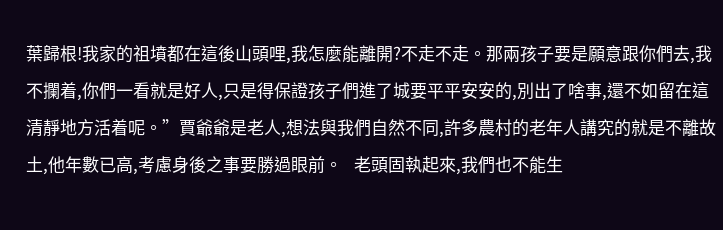葉歸根!我家的祖墳都在這後山頭哩,我怎麼能離開?不走不走。那兩孩子要是願意跟你們去,我不攔着,你們一看就是好人,只是得保證孩子們進了城要平平安安的,別出了啥事,還不如留在這清靜地方活着呢。”賈爺爺是老人,想法與我們自然不同,許多農村的老年人講究的就是不離故土,他年數已高,考慮身後之事要勝過眼前。   老頭固執起來,我們也不能生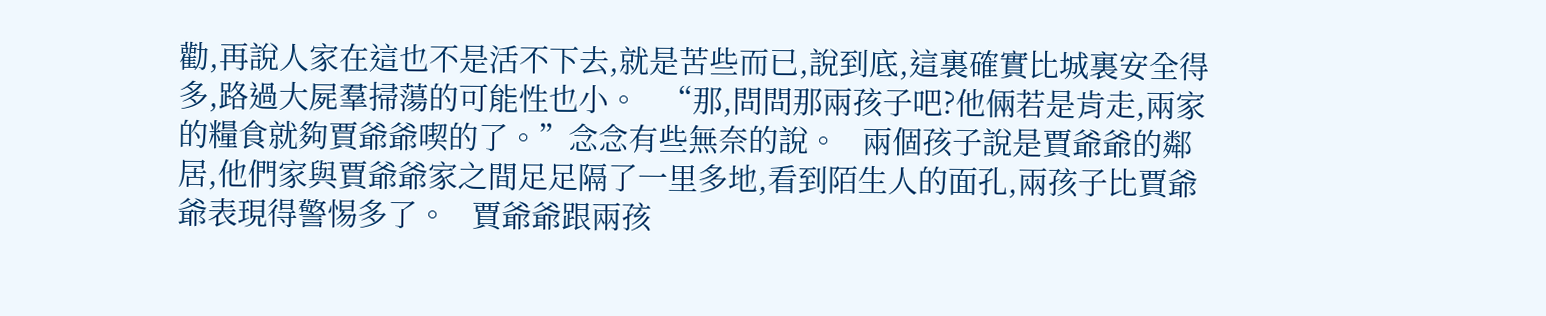勸,再說人家在這也不是活不下去,就是苦些而已,說到底,這裏確實比城裏安全得多,路過大屍羣掃蕩的可能性也小。   “那,問問那兩孩子吧?他倆若是肯走,兩家的糧食就夠賈爺爺喫的了。”念念有些無奈的說。   兩個孩子說是賈爺爺的鄰居,他們家與賈爺爺家之間足足隔了一里多地,看到陌生人的面孔,兩孩子比賈爺爺表現得警惕多了。   賈爺爺跟兩孩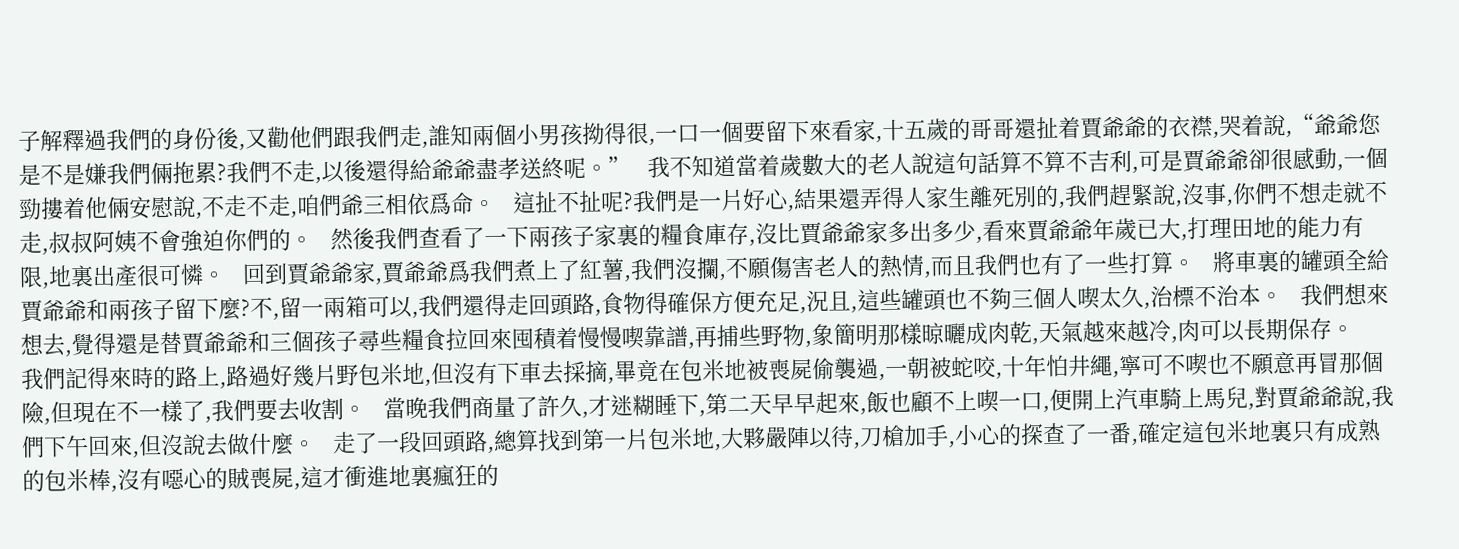子解釋過我們的身份後,又勸他們跟我們走,誰知兩個小男孩拗得很,一口一個要留下來看家,十五歲的哥哥還扯着賈爺爺的衣襟,哭着說,“爺爺您是不是嫌我們倆拖累?我們不走,以後還得給爺爺盡孝送終呢。”   我不知道當着歲數大的老人說這句話算不算不吉利,可是賈爺爺卻很感動,一個勁摟着他倆安慰說,不走不走,咱們爺三相依爲命。   這扯不扯呢?我們是一片好心,結果還弄得人家生離死別的,我們趕緊說,沒事,你們不想走就不走,叔叔阿姨不會強迫你們的。   然後我們查看了一下兩孩子家裏的糧食庫存,沒比賈爺爺家多出多少,看來賈爺爺年歲已大,打理田地的能力有限,地裏出產很可憐。   回到賈爺爺家,賈爺爺爲我們煮上了紅薯,我們沒攔,不願傷害老人的熱情,而且我們也有了一些打算。   將車裏的罐頭全給賈爺爺和兩孩子留下麼?不,留一兩箱可以,我們還得走回頭路,食物得確保方便充足,況且,這些罐頭也不夠三個人喫太久,治標不治本。   我們想來想去,覺得還是替賈爺爺和三個孩子尋些糧食拉回來囤積着慢慢喫靠譜,再捕些野物,象簡明那樣晾曬成肉乾,天氣越來越冷,肉可以長期保存。   我們記得來時的路上,路過好幾片野包米地,但沒有下車去採摘,畢竟在包米地被喪屍偷襲過,一朝被蛇咬,十年怕井繩,寧可不喫也不願意再冒那個險,但現在不一樣了,我們要去收割。   當晚我們商量了許久,才迷糊睡下,第二天早早起來,飯也顧不上喫一口,便開上汽車騎上馬兒,對賈爺爺說,我們下午回來,但沒說去做什麼。   走了一段回頭路,總算找到第一片包米地,大夥嚴陣以待,刀槍加手,小心的探查了一番,確定這包米地裏只有成熟的包米棒,沒有噁心的賊喪屍,這才衝進地裏瘋狂的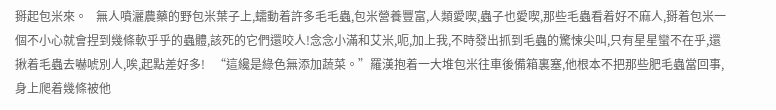掰起包米來。   無人噴灑農藥的野包米葉子上,蠕動着許多毛毛蟲,包米營養豐富,人類愛喫,蟲子也愛喫,那些毛蟲看着好不麻人,掰着包米一個不小心就會捏到幾條軟乎乎的蟲體,該死的它們還咬人!念念小滿和艾米,呃,加上我,不時發出抓到毛蟲的驚悚尖叫,只有星星蠻不在乎,還揪着毛蟲去嚇唬別人,唉,起點差好多!   “這纔是綠色無添加蔬菜。”羅漢抱着一大堆包米往車後備箱裏塞,他根本不把那些肥毛蟲當回事,身上爬着幾條被他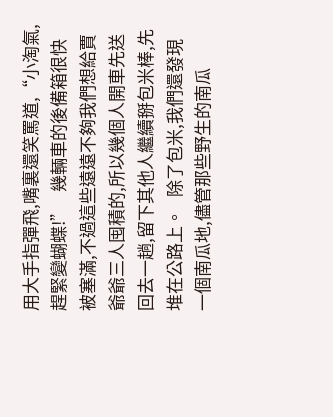用大手指彈飛,嘴裏還笑罵道,“小淘氣,趕緊變蝴蝶!”   幾輛車的後備箱很快被塞滿,不過這些遠遠不夠我們想給賈爺爺三人囤積的,所以幾個人開車先送回去一趟,留下其他人繼續掰包米棒,先堆在公路上。   除了包米,我們還發現一個南瓜地,儘管那些野生的南瓜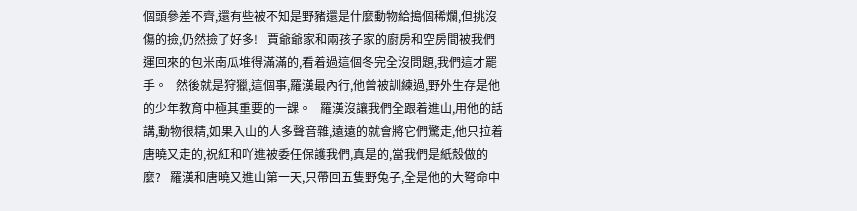個頭參差不齊,還有些被不知是野豬還是什麼動物給搗個稀爛,但挑沒傷的撿,仍然撿了好多!   賈爺爺家和兩孩子家的廚房和空房間被我們運回來的包米南瓜堆得滿滿的,看着過這個冬完全沒問題,我們這才罷手。   然後就是狩獵,這個事,羅漢最內行,他曾被訓練過,野外生存是他的少年教育中極其重要的一課。   羅漢沒讓我們全跟着進山,用他的話講,動物很精,如果入山的人多聲音雜,遠遠的就會將它們驚走,他只拉着唐曉又走的,祝紅和吖進被委任保護我們,真是的,當我們是紙殼做的麼?   羅漢和唐曉又進山第一天,只帶回五隻野兔子,全是他的大弩命中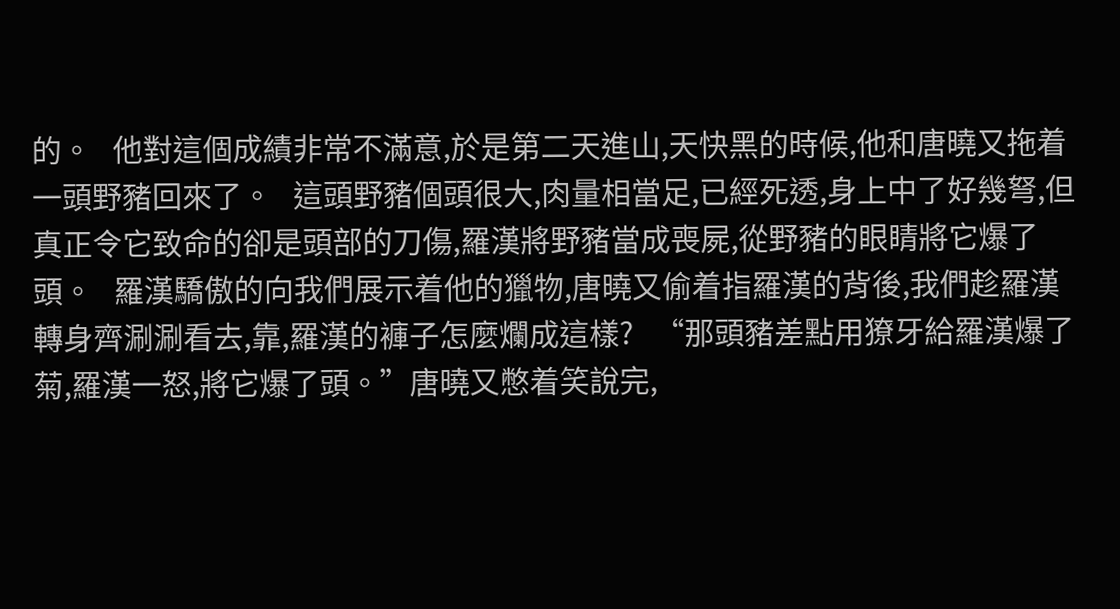的。   他對這個成績非常不滿意,於是第二天進山,天快黑的時候,他和唐曉又拖着一頭野豬回來了。   這頭野豬個頭很大,肉量相當足,已經死透,身上中了好幾弩,但真正令它致命的卻是頭部的刀傷,羅漢將野豬當成喪屍,從野豬的眼睛將它爆了頭。   羅漢驕傲的向我們展示着他的獵物,唐曉又偷着指羅漢的背後,我們趁羅漢轉身齊涮涮看去,靠,羅漢的褲子怎麼爛成這樣?   “那頭豬差點用獠牙給羅漢爆了菊,羅漢一怒,將它爆了頭。”唐曉又憋着笑說完,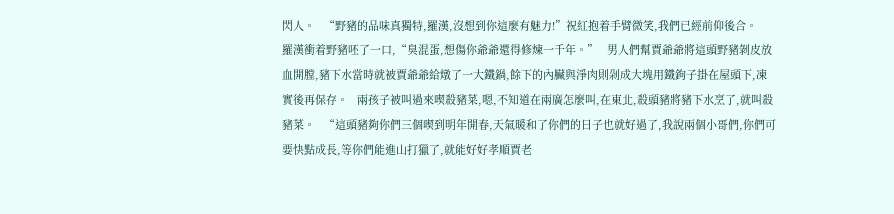閃人。   “野豬的品味真獨特,羅漢,沒想到你這麼有魅力!”祝紅抱着手臂微笑,我們已經前仰後合。   羅漢衝着野豬呸了一口,“臭混蛋,想傷你爺爺還得修煉一千年。”   男人們幫賈爺爺將這頭野豬剝皮放血開膛,豬下水當時就被賈爺爺給燉了一大鐵鍋,餘下的內臟與淨肉則剁成大塊用鐵鉤子掛在屋頭下,凍實後再保存。   兩孩子被叫過來喫殺豬菜,嗯,不知道在兩廣怎麼叫,在東北,殺頭豬將豬下水烹了,就叫殺豬菜。   “這頭豬夠你們三個喫到明年開春,天氣暖和了你們的日子也就好過了,我說兩個小哥們,你們可要快點成長,等你們能進山打獵了,就能好好孝順賈老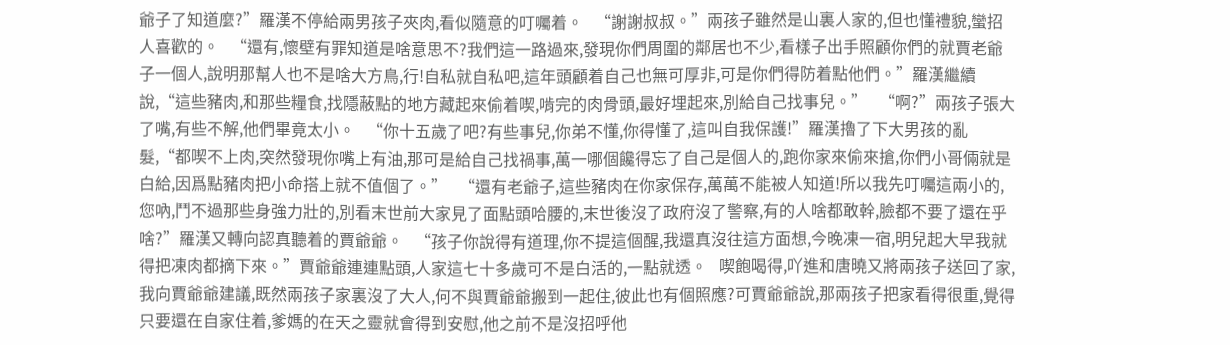爺子了知道麼?”羅漢不停給兩男孩子夾肉,看似隨意的叮囑着。   “謝謝叔叔。”兩孩子雖然是山裏人家的,但也懂禮貌,蠻招人喜歡的。   “還有,懷壁有罪知道是啥意思不?我們這一路過來,發現你們周圍的鄰居也不少,看樣子出手照顧你們的就賈老爺子一個人,說明那幫人也不是啥大方鳥,行!自私就自私吧,這年頭顧着自己也無可厚非,可是你們得防着點他們。”羅漢繼續說,“這些豬肉,和那些糧食,找隱蔽點的地方藏起來偷着喫,啃完的肉骨頭,最好埋起來,別給自己找事兒。”   “啊?”兩孩子張大了嘴,有些不解,他們畢竟太小。   “你十五歲了吧?有些事兒,你弟不懂,你得懂了,這叫自我保護!”羅漢擼了下大男孩的亂髮,“都喫不上肉,突然發現你嘴上有油,那可是給自己找禍事,萬一哪個饞得忘了自己是個人的,跑你家來偷來搶,你們小哥倆就是白給,因爲點豬肉把小命搭上就不值個了。”   “還有老爺子,這些豬肉在你家保存,萬萬不能被人知道!所以我先叮囑這兩小的,您吶,鬥不過那些身強力壯的,別看末世前大家見了面點頭哈腰的,末世後沒了政府沒了警察,有的人啥都敢幹,臉都不要了還在乎啥?”羅漢又轉向認真聽着的賈爺爺。   “孩子你說得有道理,你不提這個醒,我還真沒往這方面想,今晚凍一宿,明兒起大早我就得把凍肉都摘下來。”賈爺爺連連點頭,人家這七十多歲可不是白活的,一點就透。   喫飽喝得,吖進和唐曉又將兩孩子送回了家,我向賈爺爺建議,既然兩孩子家裏沒了大人,何不與賈爺爺搬到一起住,彼此也有個照應?可賈爺爺說,那兩孩子把家看得很重,覺得只要還在自家住着,爹媽的在天之靈就會得到安慰,他之前不是沒招呼他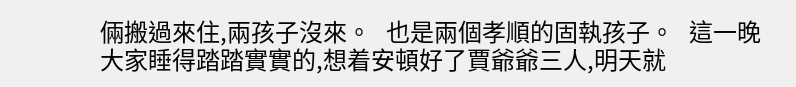倆搬過來住,兩孩子沒來。   也是兩個孝順的固執孩子。   這一晚大家睡得踏踏實實的,想着安頓好了賈爺爺三人,明天就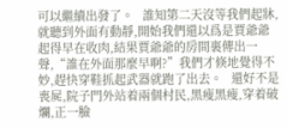可以繼續出發了。   誰知第二天沒等我們起牀,就聽到外面有動靜,開始我們還以爲是賈爺爺起得早在收肉,結果賈爺爺的房間裏傳出一聲,“誰在外面那麼早啊?”我們才倏地覺得不妙,趕快穿鞋抓起武器就跑了出去。   還好不是喪屍,院子門外站着兩個村民,黑瘦黑瘦,穿着破爛,正一臉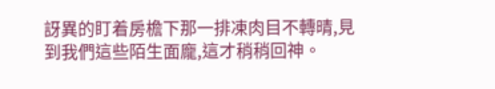訝異的盯着房檐下那一排凍肉目不轉晴,見到我們這些陌生面龐,這才稍稍回神。